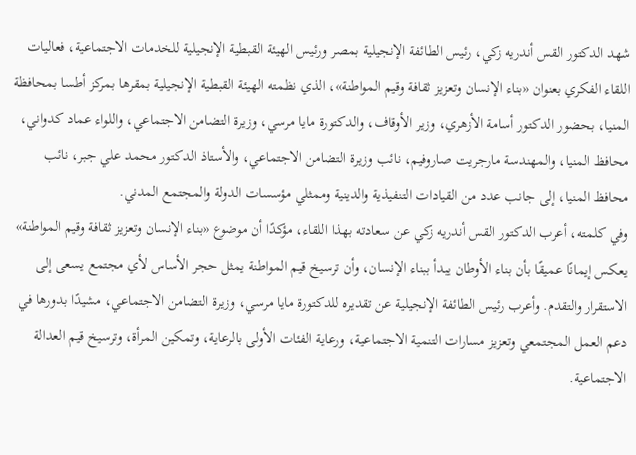شهد الدكتور القس أندريه زكي، رئيس الطائفة الإنجيلية بمصر ورئيس الهيئة القبطية الإنجيلية للخدمات الاجتماعية، فعاليات اللقاء الفكري بعنوان «بناء الإنسان وتعزيز ثقافة وقيم المواطنة»، الذي نظمته الهيئة القبطية الإنجيلية بمقرها بمركز أطسا بمحافظة المنيا، بحضور الدكتور أسامة الأزهري، وزير الأوقاف، والدكتورة مايا مرسي، وزيرة التضامن الاجتماعي، واللواء عماد كدواني، محافظ المنيا، والمهندسة مارجريت صاروفيم، نائب وزيرة التضامن الاجتماعي، والأستاذ الدكتور محمد علي جبر، نائب محافظ المنيا، إلى جانب عدد من القيادات التنفيذية والدينية وممثلي مؤسسات الدولة والمجتمع المدني.
وفي كلمته، أعرب الدكتور القس أندريه زكي عن سعادته بهذا اللقاء، مؤكدًا أن موضوع «بناء الإنسان وتعزيز ثقافة وقيم المواطنة» يعكس إيمانًا عميقًا بأن بناء الأوطان يبدأ ببناء الإنسان، وأن ترسيخ قيم المواطنة يمثل حجر الأساس لأي مجتمع يسعى إلى الاستقرار والتقدم. وأعرب رئيس الطائفة الإنجيلية عن تقديره للدكتورة مايا مرسي، وزيرة التضامن الاجتماعي، مشيدًا بدورها في دعم العمل المجتمعي وتعزيز مسارات التنمية الاجتماعية، ورعاية الفئات الأولى بالرعاية، وتمكين المرأة، وترسيخ قيم العدالة الاجتماعية.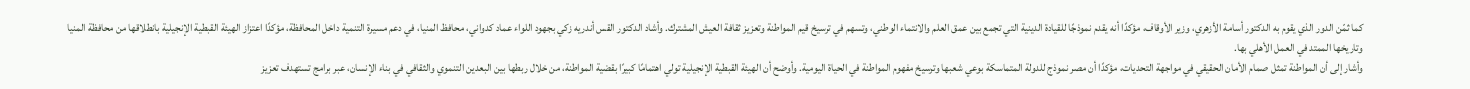كما ثمّن الدور الذي يقوم به الدكتور أسامة الأزهري، وزير الأوقاف، مؤكدًا أنه يقدم نموذجًا للقيادة الدينية التي تجمع بين عمق العلم والانتماء الوطني، وتسهم في ترسيخ قيم المواطنة وتعزيز ثقافة العيش المشترك. وأشاد الدكتور القس أندريه زكي بجهود اللواء عماد كدواني، محافظ المنيا، في دعم مسيرة التنمية داخل المحافظة، مؤكدًا اعتزاز الهيئة القبطية الإنجيلية بانطلاقها من محافظة المنيا وتاريخها الممتد في العمل الأهلي بها.
وأشار إلى أن المواطنة تمثل صمام الأمان الحقيقي في مواجهة التحديات، مؤكدًا أن مصر نموذج للدولة المتماسكة بوعي شعبها وترسيخ مفهوم المواطنة في الحياة اليومية. وأوضح أن الهيئة القبطية الإنجيلية تولي اهتمامًا كبيرًا بقضية المواطنة، من خلال ربطها بين البعدين التنموي والثقافي في بناء الإنسان، عبر برامج تستهدف تعزيز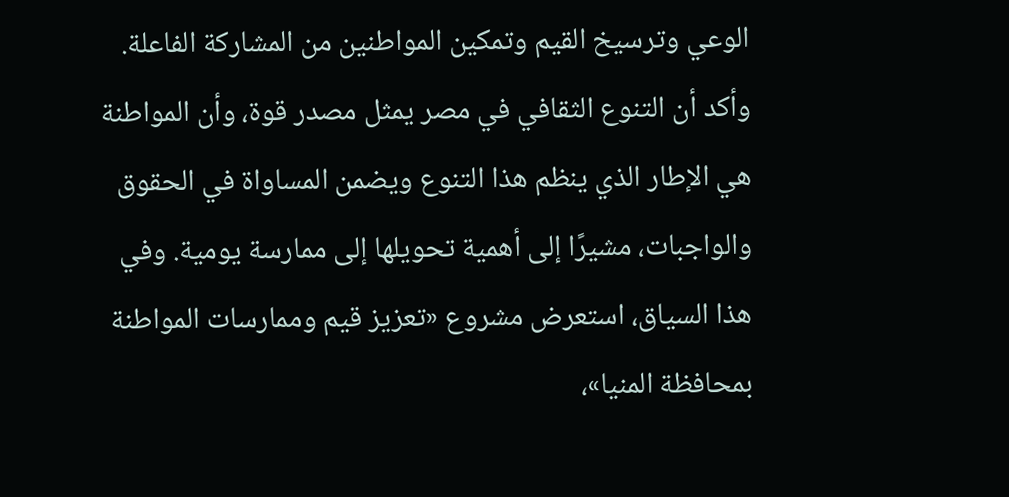الوعي وترسيخ القيم وتمكين المواطنين من المشاركة الفاعلة. وأكد أن التنوع الثقافي في مصر يمثل مصدر قوة، وأن المواطنة هي الإطار الذي ينظم هذا التنوع ويضمن المساواة في الحقوق والواجبات، مشيرًا إلى أهمية تحويلها إلى ممارسة يومية. وفي هذا السياق، استعرض مشروع «تعزيز قيم وممارسات المواطنة بمحافظة المنيا»،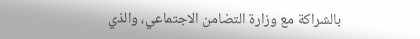بالشراكة مع وزارة التضامن الاجتماعي، والذي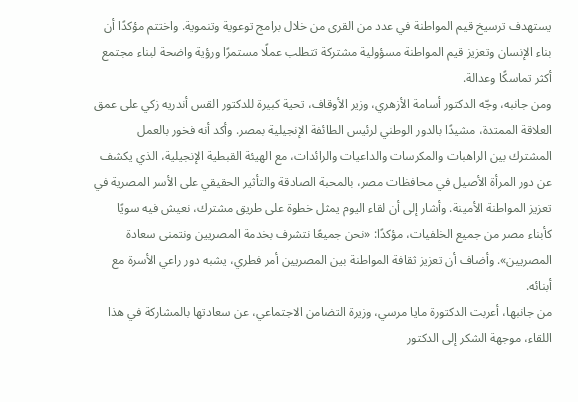يستهدف ترسيخ قيم المواطنة في عدد من القرى من خلال برامج توعوية وتنموية. واختتم مؤكدًا أن بناء الإنسان وتعزيز قيم المواطنة مسؤولية مشتركة تتطلب عملًا مستمرًا ورؤية واضحة لبناء مجتمع أكثر تماسكًا وعدالة.
ومن جانبه، وجّه الدكتور أسامة الأزهري، وزير الأوقاف، تحية كبيرة للدكتور القس أندريه زكي على عمق العلاقة الممتدة، مشيدًا بالدور الوطني لرئيس الطائفة الإنجيلية بمصر. وأكد أنه فخور بالعمل المشترك بين الراهبات والمكرسات والداعيات والرائدات، مع الهيئة القبطية الإنجيلية، الذي يكشف عن دور المرأة الأصيل في محافظات مصر، بالمحبة الصادقة والتأثير الحقيقي على الأسر المصرية في تعزيز المواطنة الأمينة. وأشار إلى أن لقاء اليوم يمثل خطوة على طريق مشترك، نعيش فيه سويًا كأبناء مصر من جميع الخلفيات، مؤكدًا: «نحن جميعًا نتشرف بخدمة المصريين ونتمنى سعادة المصريين». وأضاف أن تعزيز ثقافة المواطنة بين المصريين أمر فطري، يشبه دور راعي الأسرة مع أبنائه.
من جانبها، أعربت الدكتورة مايا مرسي، وزيرة التضامن الاجتماعي، عن سعادتها بالمشاركة في هذا اللقاء، موجهة الشكر إلى الدكتور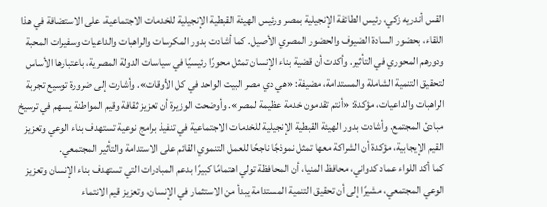القس أندريه زكي، رئيس الطائفة الإنجيلية بمصر ورئيس الهيئة القبطية الإنجيلية للخدمات الاجتماعية، على الاستضافة في هذا اللقاء، بحضور السادة الضيوف والحضور المصري الأصيل. كما أشادت بدور المكرسات والراهبات والداعيات وسفيرات المحبة ودورهم المحوري في التأثير. وأكدت أن قضية بناء الإنسان تمثل محورًا رئيسيًا في سياسات الدولة المصرية، باعتبارها الأساس لتحقيق التنمية الشاملة والمستدامة، مضيفة: «هي دي مصر البيت الواحد في كل الأوقات». وأشارت إلى ضرورة توسيع تجربة الراهبات والداعيات، مؤكدة: «أنتم تقدمون خدمة عظيمة لمصر». وأوضحت الوزيرة أن تعزيز ثقافة وقيم المواطنة يسهم في ترسيخ مبادئ المجتمع. وأشادت بدور الهيئة القبطية الإنجيلية للخدمات الاجتماعية في تنفيذ برامج نوعية تستهدف بناء الوعي وتعزيز القيم الإيجابية، مؤكدة أن الشراكة معها تمثل نموذجًا ناجحًا للعمل التنموي القائم على الاستدامة والتأثير المجتمعي.
كما أكد اللواء عماد كدواني، محافظ المنيا، أن المحافظة تولي اهتمامًا كبيرًا بدعم المبادرات التي تستهدف بناء الإنسان وتعزيز الوعي المجتمعي، مشيرًا إلى أن تحقيق التنمية المستدامة يبدأ من الاستثمار في الإنسان، وتعزيز قيم الانتماء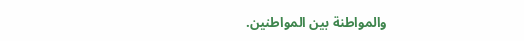والمواطنة بين المواطنين.